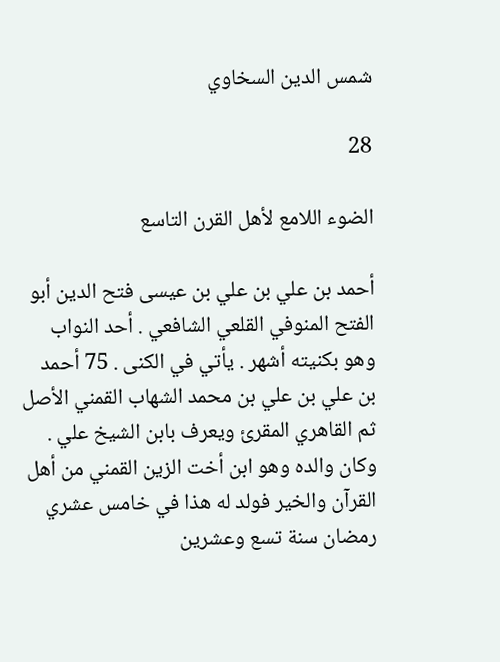شمس الدين السخاوي

28

الضوء اللامع لأهل القرن التاسع

أحمد بن علي بن علي بن عيسى فتح الدين أبو الفتح المنوفي القلعي الشافعي . أحد النواب وهو بكنيته أشهر . يأتي في الكنى . 75 أحمد بن علي بن علي بن محمد الشهاب القمني الأصل ثم القاهري المقرئ ويعرف بابن الشيخ علي . وكان والده وهو ابن أخت الزين القمني من أهل القرآن والخير فولد له هذا في خامس عشري رمضان سنة تسع وعشرين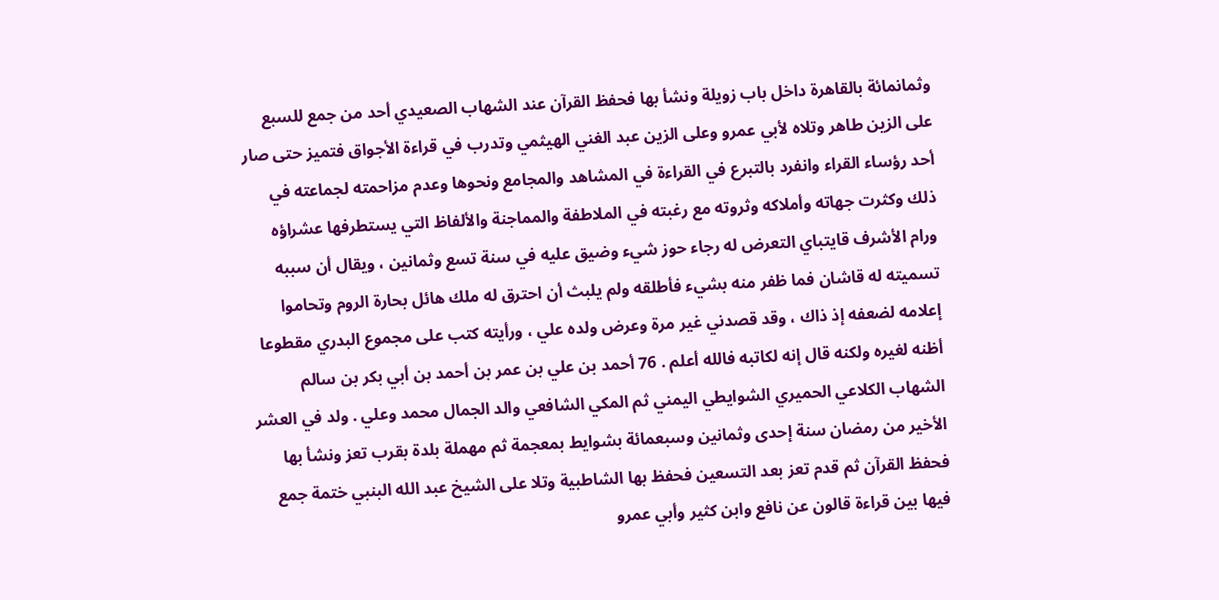وثمانمائة بالقاهرة داخل باب زويلة ونشأ بها فحفظ القرآن عند الشهاب الصعيدي أحد من جمع للسبع على الزين طاهر وتلاه لأبي عمرو وعلى الزين عبد الغني الهيثمي وتدرب في قراءة الأجواق فتميز حتى صار أحد رؤساء القراء وانفرد بالتبرع في القراءة في المشاهد والمجامع ونحوها وعدم مزاحمته لجماعته في ذلك وكثرت جهاته وأملاكه وثروته مع رغبته في الملاطفة والمماجنة والألفاظ التي يستطرفها عشراؤه ورام الأشرف قايتباي التعرض له رجاء حوز شيء وضيق عليه في سنة تسع وثمانين ، ويقال أن سببه تسميته له قاشان فما ظفر منه بشيء فأطلقه ولم يلبث أن احترق له ملك هائل بحارة الروم وتحاموا إعلامه لضعفه إذ ذاك ، وقد قصدني غير مرة وعرض ولده علي ، ورأيته كتب على مجموع البدري مقطوعا أظنه لغيره ولكنه قال إنه لكاتبه فالله أعلم . 76 أحمد بن علي بن عمر بن أحمد بن أبي بكر بن سالم الشهاب الكلاعي الحميري الشوايطي اليمني ثم المكي الشافعي والد الجمال محمد وعلي . ولد في العشر الأخير من رمضان سنة إحدى وثمانين وسبعمائة بشوايط بمعجمة ثم مهملة بلدة بقرب تعز ونشأ بها فحفظ القرآن ثم قدم تعز بعد التسعين فحفظ بها الشاطبية وتلا على الشيخ عبد الله البنبي ختمة جمع فيها بين قراءة قالون عن نافع وابن كثير وأبي عمرو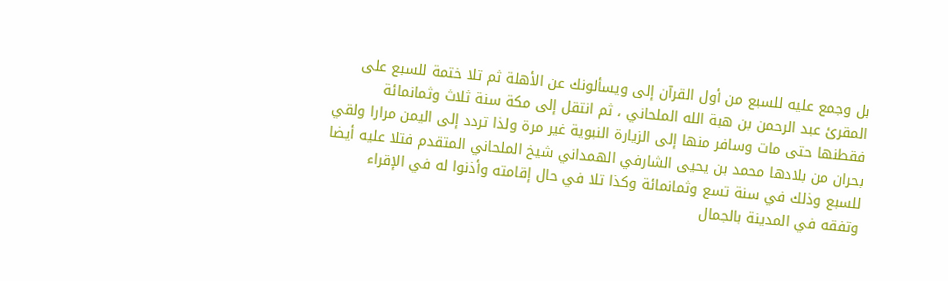بل وجمع عليه للسبع من أول القرآن إلى ويسألونك عن الأهلة ثم تلا ختمة للسبع على المقرئ عبد الرحمن بن هبة الله الملحاني ، ثم انتقل إلى مكة سنة ثلاث وثمانمائة فقطنها حتى مات وسافر منها إلى الزيارة النبوية غير مرة ولذا تردد إلى اليمن مرارا ولقي بحران من بلادها محمد بن يحيى الشارفي الهمداني شيخ الملحاني المتقدم فتلا عليه أيضا للسبع وذلك في سنة تسع وثمانمائة وكذا تلا في حال إقامته وأذنوا له في الإقراء وتفقه في المدينة بالجمال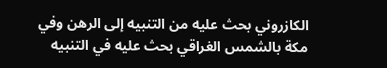الكازروني بحث عليه من التنبيه إلى الرهن وفي مكة بالشمس الغراقي بحث عليه في التنبيه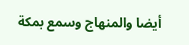أيضا والمنهاج وسمع بمكة